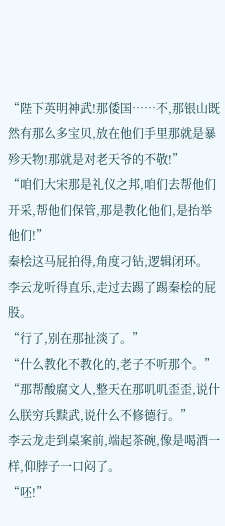“陛下英明神武!那倭国……不,那银山既然有那么多宝贝,放在他们手里那就是暴殄天物!那就是对老天爷的不敬!”
“咱们大宋那是礼仪之邦,咱们去帮他们开采,帮他们保管,那是教化他们,是抬举他们!”
秦桧这马屁拍得,角度刁钻,逻辑闭环。
李云龙听得直乐,走过去踢了踢秦桧的屁股。
“行了,别在那扯淡了。”
“什么教化不教化的,老子不听那个。”
“那帮酸腐文人,整天在那叽叽歪歪,说什么朕穷兵黩武,说什么不修德行。”
李云龙走到桌案前,端起茶碗,像是喝酒一样,仰脖子一口闷了。
“呸!”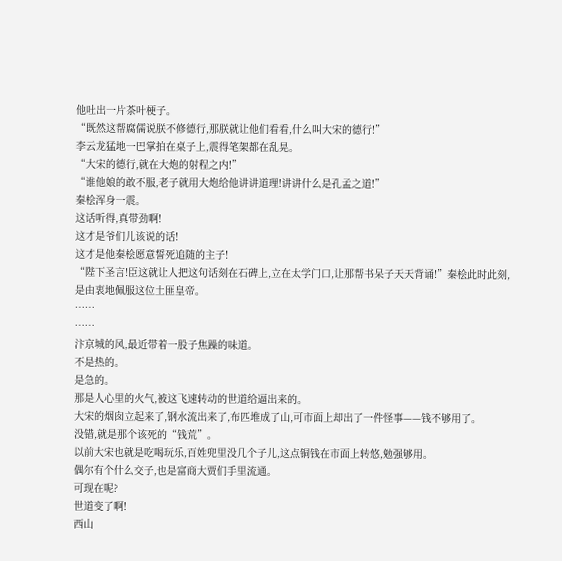他吐出一片茶叶梗子。
“既然这帮腐儒说朕不修德行,那朕就让他们看看,什么叫大宋的德行!”
李云龙猛地一巴掌拍在桌子上,震得笔架都在乱晃。
“大宋的德行,就在大炮的射程之内!”
“谁他娘的敢不服,老子就用大炮给他讲讲道理!讲讲什么是孔孟之道!”
秦桧浑身一震。
这话听得,真带劲啊!
这才是爷们儿该说的话!
这才是他秦桧愿意誓死追随的主子!
“陛下圣言!臣这就让人把这句话刻在石碑上,立在太学门口,让那帮书呆子天天背诵!”秦桧此时此刻,是由衷地佩服这位土匪皇帝。
……
……
汴京城的风,最近带着一股子焦躁的味道。
不是热的。
是急的。
那是人心里的火气,被这飞速转动的世道给逼出来的。
大宋的烟囱立起来了,钢水流出来了,布匹堆成了山,可市面上却出了一件怪事——钱不够用了。
没错,就是那个该死的“钱荒”。
以前大宋也就是吃喝玩乐,百姓兜里没几个子儿,这点铜钱在市面上转悠,勉强够用。
偶尔有个什么交子,也是富商大贾们手里流通。
可现在呢?
世道变了啊!
西山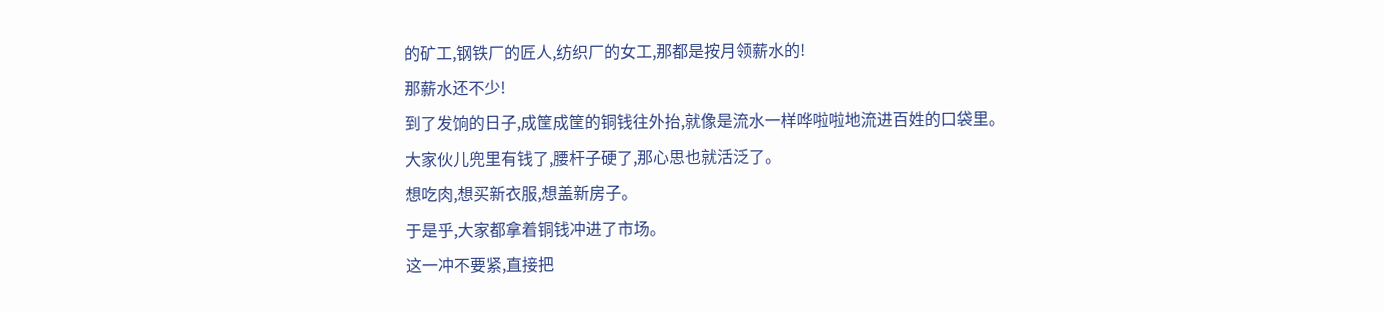的矿工,钢铁厂的匠人,纺织厂的女工,那都是按月领薪水的!
那薪水还不少!
到了发饷的日子,成筐成筐的铜钱往外抬,就像是流水一样哗啦啦地流进百姓的口袋里。
大家伙儿兜里有钱了,腰杆子硬了,那心思也就活泛了。
想吃肉,想买新衣服,想盖新房子。
于是乎,大家都拿着铜钱冲进了市场。
这一冲不要紧,直接把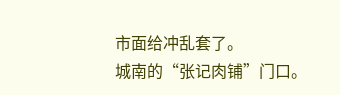市面给冲乱套了。
城南的“张记肉铺”门口。